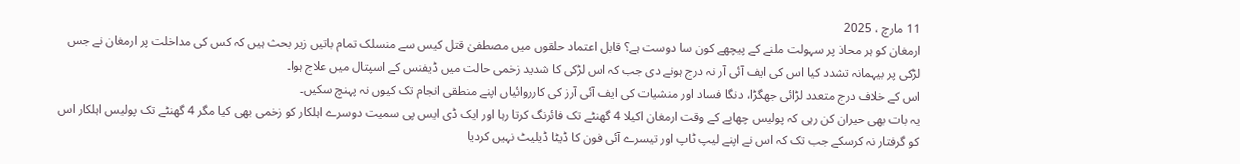11 مارچ ، 2025
ارمغان کو ہر محاذ پر سہولت ملنے کے پیچھے کون سا دوست ہے؟ قابل اعتماد حلقوں میں مصطفیٰ قتل کیس سے منسلک تمام باتیں زیر بحث ہیں کہ کس کی مداخلت پر ارمغان نے جس لڑکی پر بیہمانہ تشدد کیا اس کی ایف آئی آر نہ درج ہونے دی جب کہ اس لڑکی کا شدید زخمی حالت میں ڈیفنس کے اسپتال میں علاج ہوا۔
اس کے خلاف درج متعدد لڑائی جھگڑا، دنگا فساد اور منشیات کی ایف آئی آرز کی کارروائیاں اپنے منطقی انجام تک کیوں نہ پہنچ سکیں۔
یہ بات بھی حیران کن رہی کہ پولیس چھاپے کے وقت ارمغان اکیلا 4 گھنٹے تک فائرنگ کرتا رہا اور ایک ڈی ایس پی سمیت دوسرے اہلکار کو زخمی بھی کیا مگر 4 گھنٹے تک پولیس اہلکار اس کو گرفتار نہ کرسکے جب تک کہ اس نے اپنے لیپ ٹاپ اور تیسرے آئی فون کا ڈیٹا ڈیلیٹ نہیں کردیا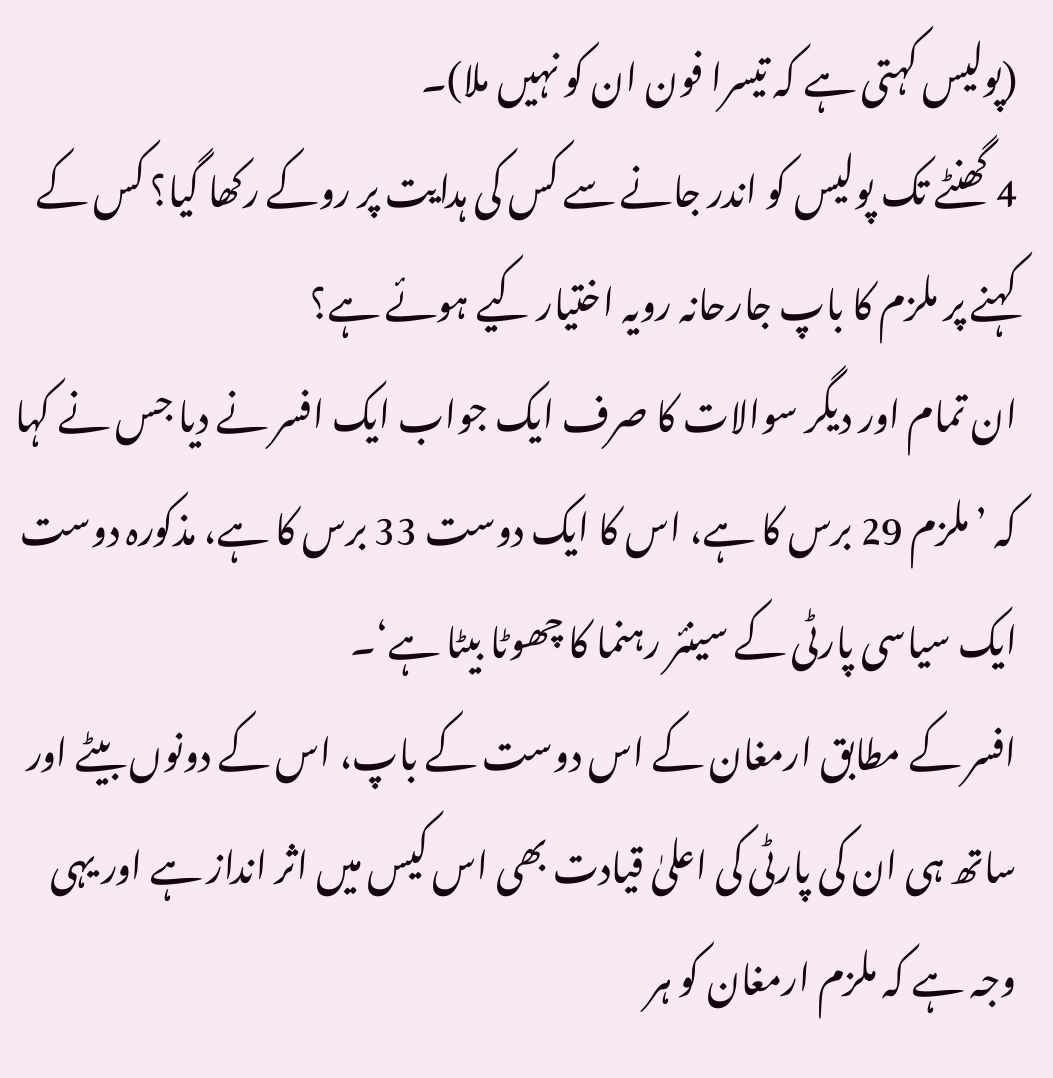(پولیس کہتی ہے کہ تیسرا فون ان کو نہیں ملا)۔
4 گھنٹے تک پولیس کو اندر جانے سے کس کی ہدایت پر روکے رکھا گیا؟ کس کے کہنے پر ملزم کا باپ جارحانہ رویہ اختیار کیے ہوئے ہے؟
ان تمام اور دیگر سوالات کا صرف ایک جواب ایک افسر نے دیا جس نے کہا کہ ’ملزم 29 برس کا ہے، اس کا ایک دوست 33 برس کا ہے، مذکورہ دوست ایک سیاسی پارٹی کے سینئر رہنما کا چھوٹا بیٹا ہے‘۔
افسر کے مطابق ارمغان کے اس دوست کے باپ، اس کے دونوں بیٹے اور ساتھ ہی ان کی پارٹی کی اعلیٰ قیادت بھی اس کیس میں اثر انداز ہے اور یہی وجہ ہے کہ ملزم ارمغان کو ہر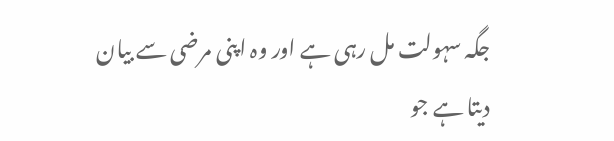جگہ سہولت مل رہی ہے اور وہ اپنی مرضی سے بیان دیتا ہے جو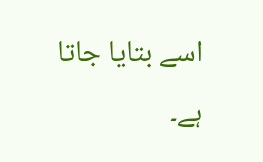اسے بتایا جاتا ہے۔